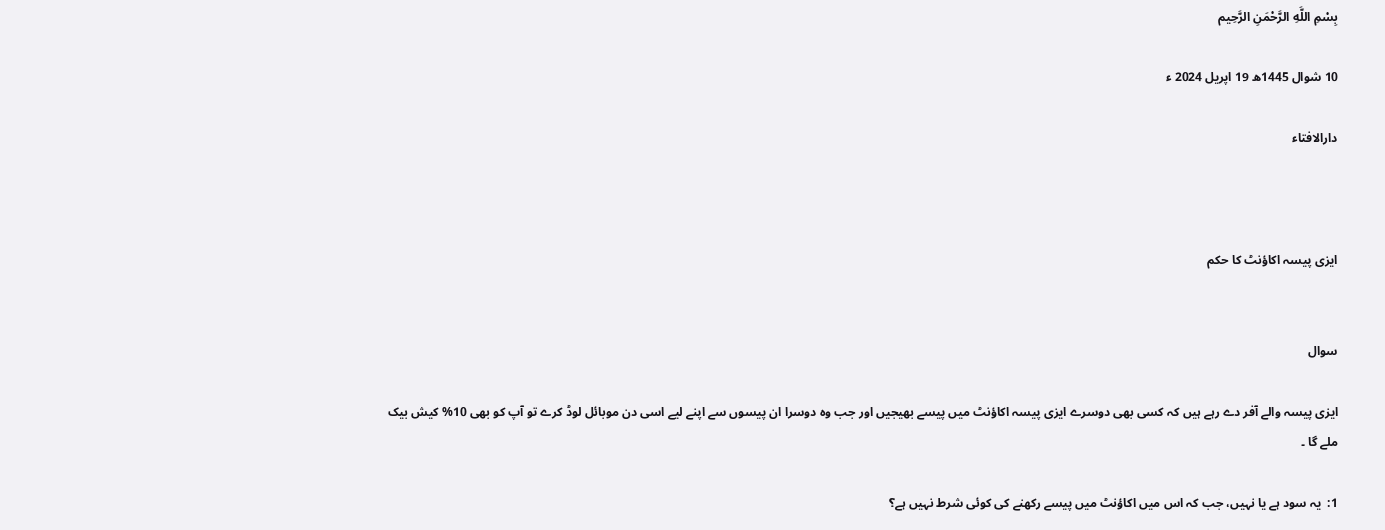بِسْمِ اللَّهِ الرَّحْمَنِ الرَّحِيم

10 شوال 1445ھ 19 اپریل 2024 ء

دارالافتاء



ایزی پیسہ اکاؤنٹ کا حکم


سوال

ایزی پیسہ والے آفر دے رہے ہیں کہ کسی بھی دوسرے ایزی پیسہ اکاؤنٹ میں پیسے بھیجیں اور جب وہ دوسرا ان پیسوں سے اپنے لیے اسی دن موبائل لوڈ کرے تو آپ کو بھی 10% کیش بیک ملے گا ۔

1:  یہ سود ہے یا نہیں، جب کہ اس میں اکاؤنٹ میں پیسے رکھنے کی کوئی شرط نہیں ہے؟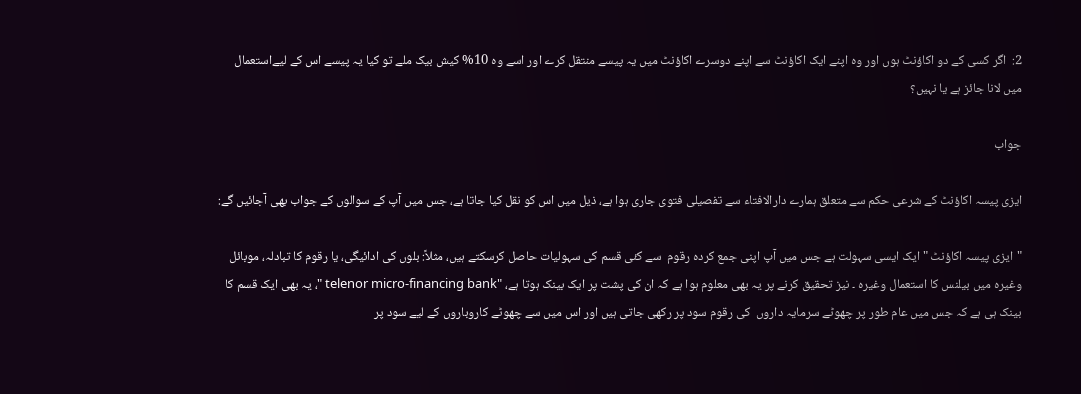2:  اگر کسی کے دو اکاؤنٹ ہوں اور وہ اپنے ایک اکاؤنٹ سے اپنے دوسرے اکاؤنٹ میں یہ پیسے منتقل کرے اور اسے وہ 10% کیش بیک ملے تو کیا یہ پیسے اس کے لیےاستعمال میں لانا جائز ہے یا نہیں؟

جواب

ایزی پیسہ اکاؤنٹ کے شرعی حکم سے متعلق ہمارے دارالافتاء سے تفصیلی فتوی جاری ہوا ہے، ذیل میں اس کو نقل کیا جاتا ہے، جس میں آپ کے سوالوں کے جواب بھی آجائیں گے:

"ایزی پیسہ اکاؤنٹ " ایک ایسی سہولت ہے جس میں آپ اپنی جمع کردہ رقوم  سے کئی قسم کی سہولیات حاصل کرسکتے ہیں، مثلاً: بلوں کی ادائیگی، یا رقوم کا تبادلہ، موبائل وغیرہ میں بیلنس کا استعمال وغیرہ ۔ نیز تحقیق کرنے پر یہ بھی معلوم ہوا ہے کہ ان کی پشت پر ایک بینک ہوتا ہے، "telenor micro-financing bank "، یہ بھی ایک قسم کا بینک ہی ہے کہ جس میں عام طور پر چھوٹے سرمایہ داروں  کی رقوم سود پر رکھی جاتی ہیں اور اس میں سے چھوٹے کاروباروں کے لیے سود پر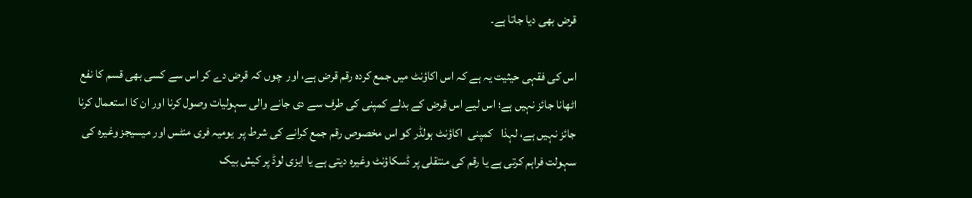قرض بھی دیا جاتا ہے۔

اس کی فقہی حیثیت یہ ہے کہ اس اکاؤنٹ میں جمع کردہ رقم قرض ہے، اور  چوں کہ قرض دے کر اس سے کسی بھی قسم کا نفع اٹھانا جائز نہیں ہے؛ اس لیے اس قرض کے بدلے کمپنی کی طرف سے دی جانے والی سہولیات وصول کرنا اور ان کا استعمال کرنا جائز نہیں ہے، لہذا   کمپنی  اکاؤنٹ ہولڈر کو اس مخصوص رقم جمع کرانے کی شرط پر  یومیہ فری منٹس اور میسیجز وغیرہ کی سہولت فراہم کرتی ہے یا رقم کی منتقلی پر ڈسکاؤنٹ وغیرہ دیتی ہے یا ایزی لوڈ پر کیش بیک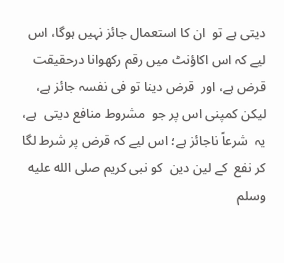دیتی ہے تو  ان کا استعمال جائز نہیں ہوگا، اس لیے کہ اس اکاؤنٹ میں رقم رکھوانا درحقیقت  قرض ہے، اور  قرض دینا تو فی نفسہ جائز ہے، لیکن کمپنی اس پر جو  مشروط منافع دیتی  ہے، یہ  شرعاً ناجائز ہے؛ اس لیے کہ قرض پر شرط لگا کر نفع  کے لین دین  کو نبی کریم صلى الله عليه وسلم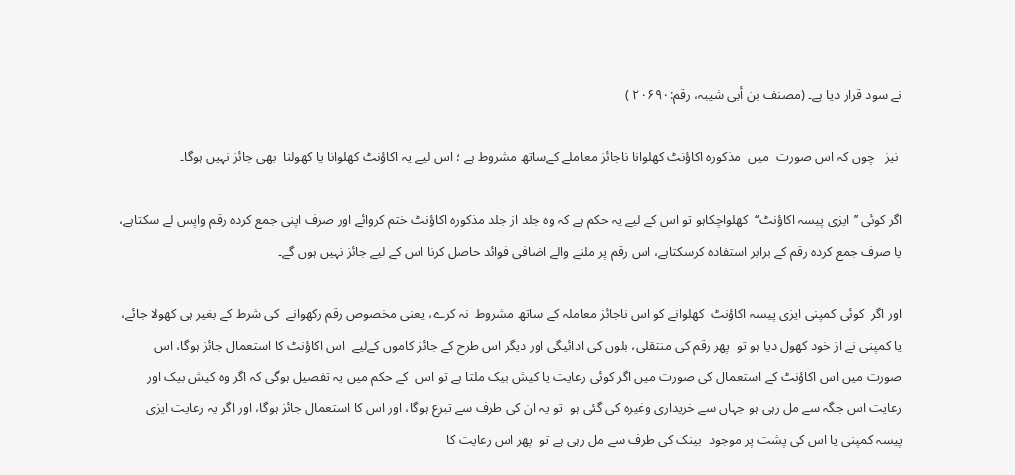نے سود قرار دیا ہے۔ (مصنف بن أبی شیبہ، رقم:۲۰۶۹۰ )

 نیز   چوں کہ اس صورت  میں  مذکورہ اکاؤنٹ کھلوانا ناجائز معاملے کےساتھ مشروط ہے ؛ اس لیے یہ اکاؤنٹ کھلوانا یا کھولنا  بھی جائز نہیں ہوگا۔

اگر کوئی ’’ایزی پیسہ اکاؤنٹ‘‘  کھلواچکاہو تو اس کے لیے یہ حکم ہے کہ وہ جلد از جلد مذکورہ اکاؤنٹ ختم کروائے اور صرف اپنی جمع کردہ رقم واپس لے سکتاہے، یا صرف جمع کردہ رقم کے برابر استفادہ کرسکتاہے، اس رقم پر ملنے والے اضافی فوائد حاصل کرنا اس کے لیے جائز نہیں ہوں گے۔

اور اگر  کوئی کمپنی ایزی پیسہ اکاؤنٹ  کھلوانے کو اس ناجائز معاملہ کے ساتھ مشروط  نہ کرے، یعنی مخصوص رقم رکھوانے  کی شرط کے بغیر ہی کھولا جائے،  یا کمپنی نے از خود کھول دیا ہو تو  پھر رقم کی منتقلی، بلوں کی ادائیگی اور دیگر اس طرح کے جائز کاموں کےلیے  اس اکاؤنٹ کا استعمال جائز ہوگا، اس صورت میں اس اکاؤنٹ کے استعمال کی صورت میں اگر کوئی رعایت یا کیش بیک ملتا ہے تو اس  کے حکم میں یہ تفصیل ہوگی کہ اگر وہ کیش بیک اور رعایت اس جگہ سے مل رہی ہو جہاں سے خریداری وغیرہ کی گئی ہو  تو یہ ان کی طرف سے تبرع ہوگا، اور اس کا استعمال جائز ہوگا، اور اگر یہ رعایت ایزی پیسہ کمپنی یا اس کی پشت پر موجود  بینک کی طرف سے مل رہی ہے تو  پھر اس رعایت کا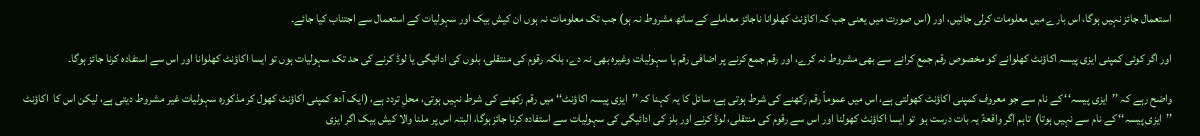استعمال جائز نہیں ہوگا، اس بارے میں معلومات کرلی جائیں، اور (اس صورت میں یعنی جب کہ اکاؤنٹ کھلوانا ناجائز معاملے کے ساتھ مشروط نہ ہو) جب تک معلومات نہ ہوں ان کیش بیک اور سہولیات کے استعمال سے اجتناب کیا جائے۔

اور اگر کوئی کمپنی ایزی پیسہ اکاؤنٹ کھلوانے کو مخصوص رقم جمع کرانے سے بھی مشروط نہ کرے، اور رقم جمع کرنے پر اضافی رقم یا سہولیات وغیرہ بھی نہ دے، بلکہ رقوم کی منتقلی، بلوں کی ادائیگی یا لوڈ کرنے کی حد تک سہولیات ہوں تو ایسا اکاؤنٹ کھلوانا اور اس سے استفادہ کرنا جائز ہوگا۔

واضح رہے کہ ’’ایزی پیسہ‘‘ کے نام سے جو معروف کمپنی اکاؤنٹ کھولتی ہے، اس میں عموماً رقم رکھنے کی شرط ہوتی ہے، سائل کا یہ کہنا کہ ’’ایزی پیسہ اکاؤنٹ‘‘ میں رقم رکھنے کی شرط نہیں ہوتی، محلِ تردد ہے، (ایک آدھ کمپنی اکاؤنٹ کھول کر مذکورہ سہولیات غیر مشروط دیتی ہے، لیکن اس کا  اکاؤنٹ ’’ایزی پیسہ‘‘ کے نام سے نہیں ہوتا)  تاہم اگر واقعۃً یہ بات درست ہو  تو ایسا اکاؤنٹ کھولنا اور اس سے رقوم کی منتقلی، لوڈ کرنے اور بلز کی ادائیگی کی سہولیات سے استفادہ کرنا جائزہوگا، البتہ اس پر ملنا والا کیش بیک اگر ایزی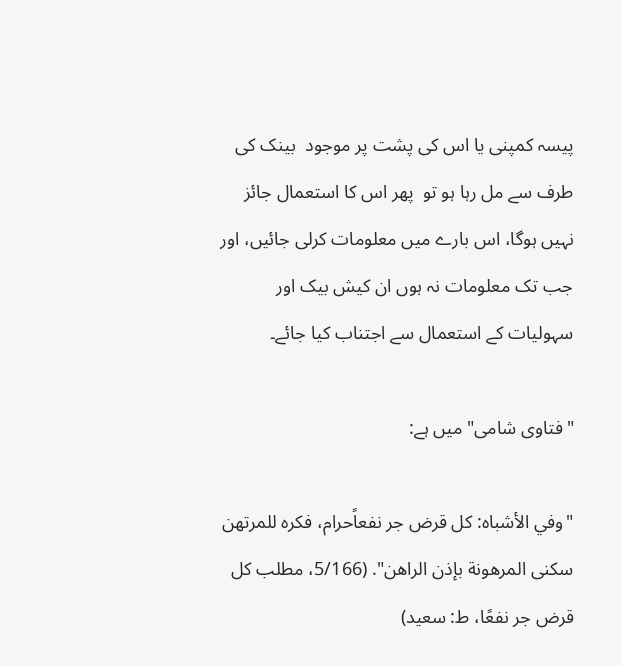پیسہ کمپنی یا اس کی پشت پر موجود  بینک کی طرف سے مل رہا ہو تو  پھر اس کا استعمال جائز نہیں ہوگا، اس بارے میں معلومات کرلی جائیں، اور  جب تک معلومات نہ ہوں ان کیش بیک اور سہولیات کے استعمال سے اجتناب کیا جائے۔

"فتاوی شامی" میں ہے:

"وفي الأشباه: كل قرض جر نفعاًحرام، فكره للمرتهن سكنى المرهونة بإذن الراهن". (5/166، مطلب کل قرض جر نفعًا، ط: سعید)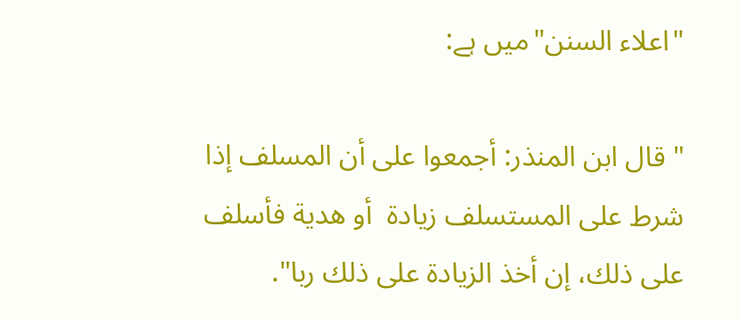"اعلاء السنن"میں ہے:

" قال ابن المنذر: أجمعوا علی أن المسلف إذا شرط علی المستسلف زیادة  أو هدیة فأسلف علی ذلك، إن أخذ الزیادة علی ذلك ربا".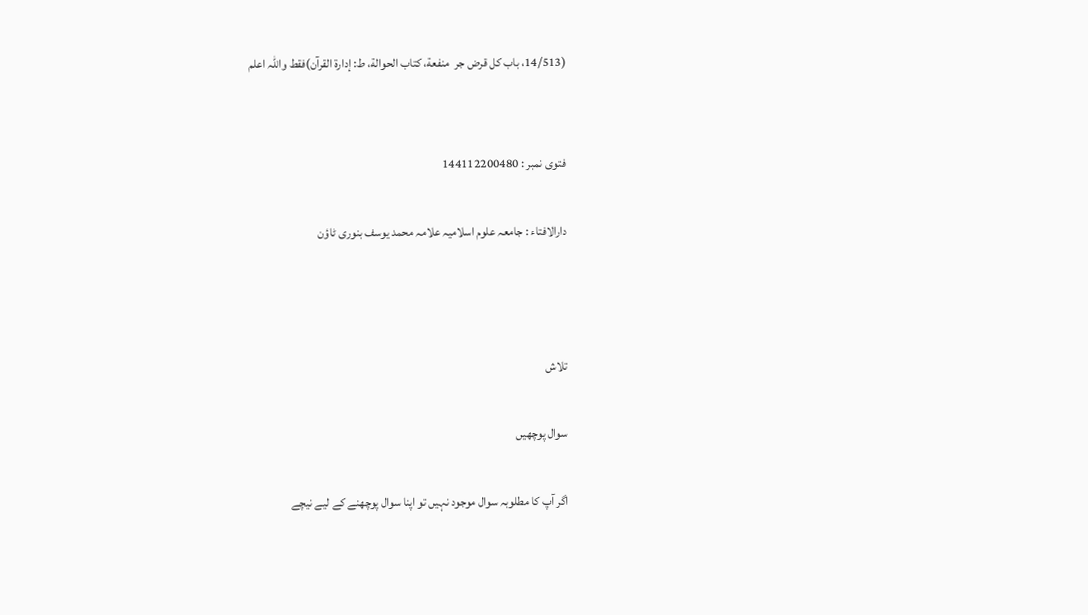(14/513، باب کل قرض جر  منفعة، کتاب الحوالة، ط: إدارة القرآن)فقط واللہ اعلم


فتوی نمبر : 144112200480

دارالافتاء : جامعہ علوم اسلامیہ علامہ محمد یوسف بنوری ٹاؤن



تلاش

سوال پوچھیں

اگر آپ کا مطلوبہ سوال موجود نہیں تو اپنا سوال پوچھنے کے لیے نیچے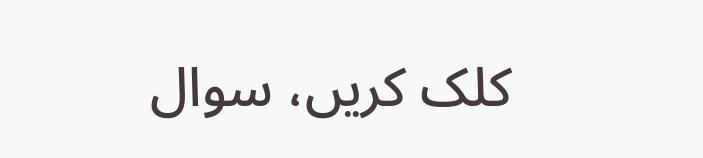کلک کریں، سوال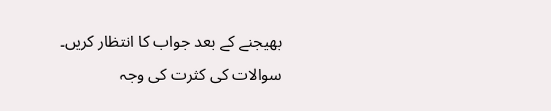بھیجنے کے بعد جواب کا انتظار کریں۔ سوالات کی کثرت کی وجہ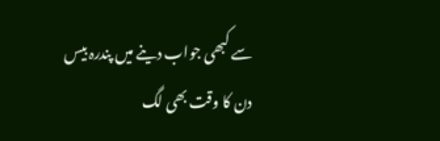سے کبھی جواب دینے میں پندرہ بیس دن کا وقت بھی لگ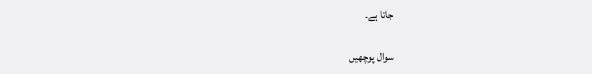جاتا ہے۔

سوال پوچھیں